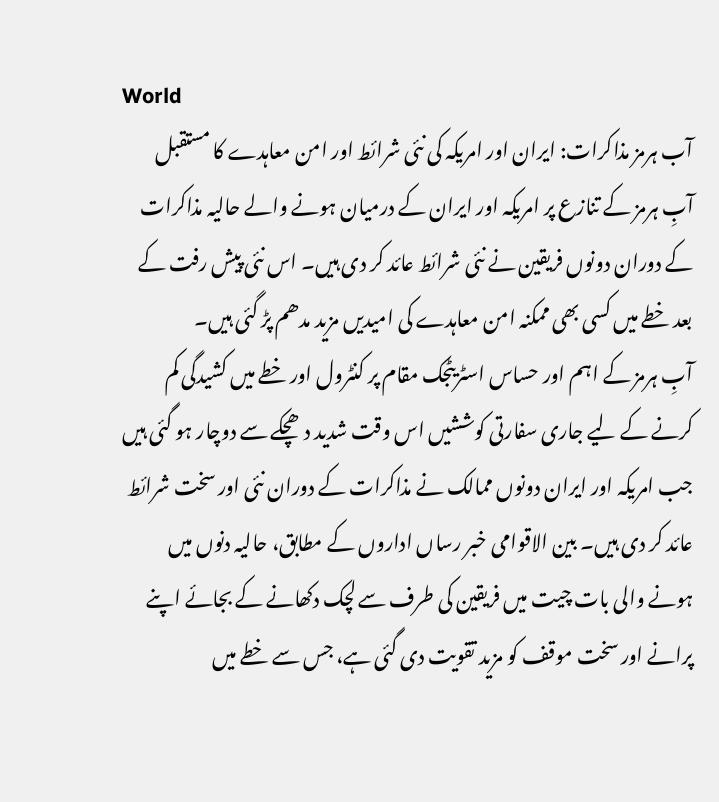World
آب ہرمز مذاکرات: ایران اور امریکہ کی نئی شرائط اور امن معاہدے کا مستقبل
آبِ ہرمز کے تنازع پر امریکہ اور ایران کے درمیان ہونے والے حالیہ مذاکرات کے دوران دونوں فریقین نے نئی شرائط عائد کر دی ہیں۔ اس نئی پیش رفت کے بعد خطے میں کسی بھی ممکنہ امن معاہدے کی امیدیں مزید مدھم پڑ گئی ہیں۔
آبِ ہرمز کے اہم اور حساس اسٹریٹجک مقام پر کنٹرول اور خطے میں کشیدگی کم کرنے کے لیے جاری سفارتی کوششیں اس وقت شدید دھچکے سے دوچار ہو گئی ہیں جب امریکہ اور ایران دونوں ممالک نے مذاکرات کے دوران نئی اور سخت شرائط عائد کر دی ہیں۔ بین الاقوامی خبر رساں اداروں کے مطابق، حالیہ دنوں میں ہونے والی بات چیت میں فریقین کی طرف سے لچک دکھانے کے بجائے اپنے پرانے اور سخت موقف کو مزید تقویت دی گئی ہے، جس سے خطے میں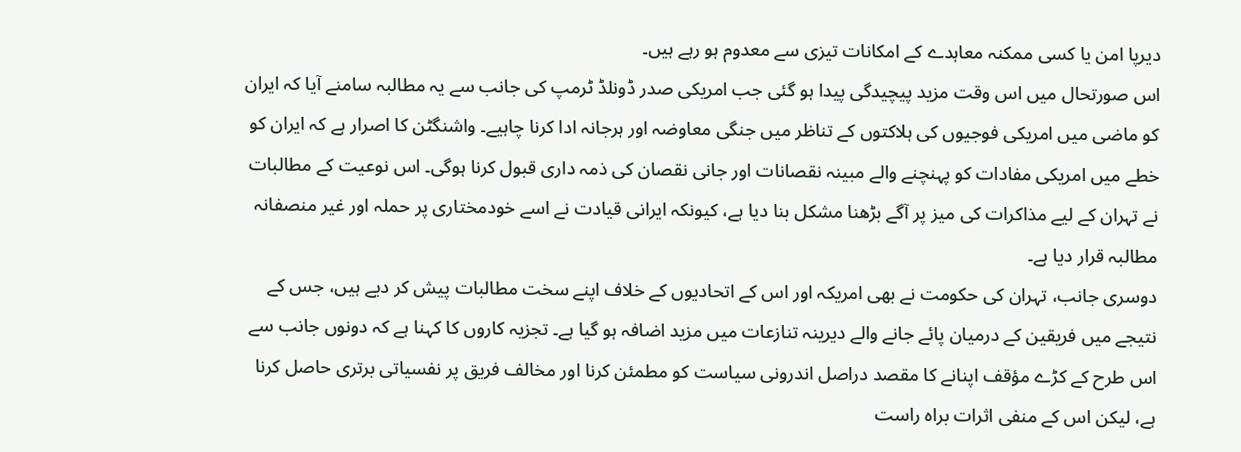دیرپا امن یا کسی ممکنہ معاہدے کے امکانات تیزی سے معدوم ہو رہے ہیں۔
اس صورتحال میں اس وقت مزید پیچیدگی پیدا ہو گئی جب امریکی صدر ڈونلڈ ٹرمپ کی جانب سے یہ مطالبہ سامنے آیا کہ ایران کو ماضی میں امریکی فوجیوں کی ہلاکتوں کے تناظر میں جنگی معاوضہ اور ہرجانہ ادا کرنا چاہیے۔ واشنگٹن کا اصرار ہے کہ ایران کو خطے میں امریکی مفادات کو پہنچنے والے مبینہ نقصانات اور جانی نقصان کی ذمہ داری قبول کرنا ہوگی۔ اس نوعیت کے مطالبات نے تہران کے لیے مذاکرات کی میز پر آگے بڑھنا مشکل بنا دیا ہے، کیونکہ ایرانی قیادت نے اسے خودمختاری پر حملہ اور غیر منصفانہ مطالبہ قرار دیا ہے۔
دوسری جانب، تہران کی حکومت نے بھی امریکہ اور اس کے اتحادیوں کے خلاف اپنے سخت مطالبات پیش کر دیے ہیں، جس کے نتیجے میں فریقین کے درمیان پائے جانے والے دیرینہ تنازعات میں مزید اضافہ ہو گیا ہے۔ تجزیہ کاروں کا کہنا ہے کہ دونوں جانب سے اس طرح کے کڑے مؤقف اپنانے کا مقصد دراصل اندرونی سیاست کو مطمئن کرنا اور مخالف فریق پر نفسیاتی برتری حاصل کرنا ہے، لیکن اس کے منفی اثرات براہ راست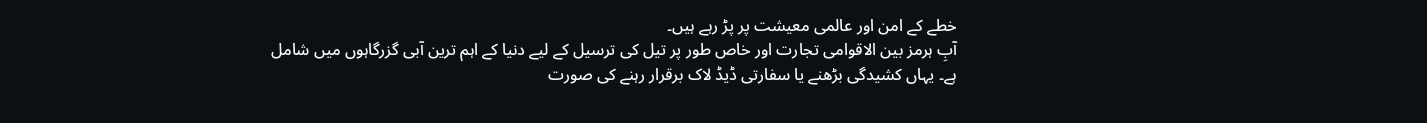خطے کے امن اور عالمی معیشت پر پڑ رہے ہیں۔
آبِ ہرمز بین الاقوامی تجارت اور خاص طور پر تیل کی ترسیل کے لیے دنیا کے اہم ترین آبی گزرگاہوں میں شامل ہے۔ یہاں کشیدگی بڑھنے یا سفارتی ڈیڈ لاک برقرار رہنے کی صورت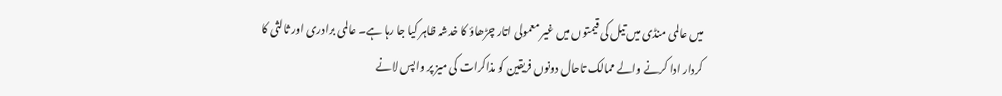میں عالمی منڈی میں تیل کی قیمتوں میں غیر معمولی اتار چڑھاؤ کا خدشہ ظاہر کیا جا رہا ہے۔ عالمی برادری اور ثالثی کا کردار ادا کرنے والے ممالک تاحال دونوں فریقین کو مذاکرات کی میز پر واپس لانے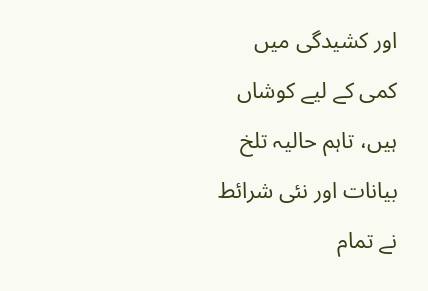اور کشیدگی میں کمی کے لیے کوشاں ہیں، تاہم حالیہ تلخ بیانات اور نئی شرائط نے تمام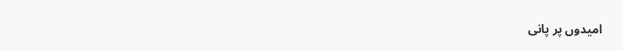امیدوں پر پانی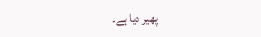پھیر دیا ہے۔